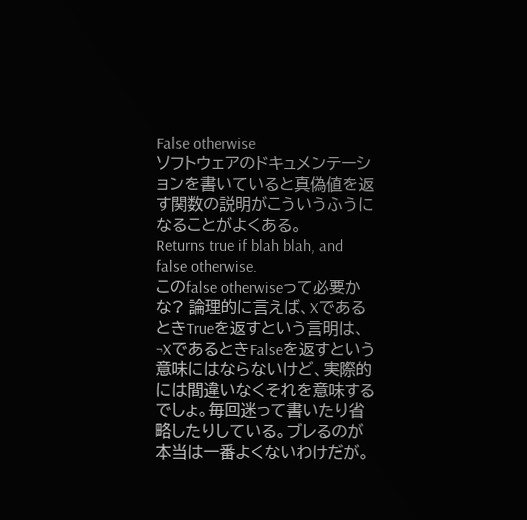False otherwise
ソフトウェアのドキュメンテーションを書いていると真偽値を返す関数の説明がこういうふうになることがよくある。
Returns true if blah blah, and false otherwise.
このfalse otherwiseって必要かな? 論理的に言えば、XであるときTrueを返すという言明は、¬XであるときFalseを返すという意味にはならないけど、実際的には間違いなくそれを意味するでしょ。毎回迷って書いたり省略したりしている。ブレるのが本当は一番よくないわけだが。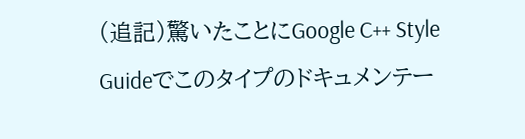(追記)驚いたことにGoogle C++ Style Guideでこのタイプのドキュメンテー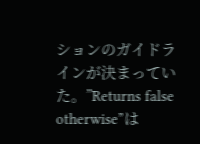ションのガイドラインが決まっていた。”Returns false otherwise”は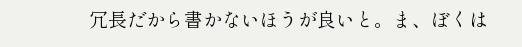冗長だから書かないほうが良いと。ま、ぼくは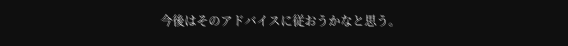今後はそのアドバイスに従おうかなと思う。